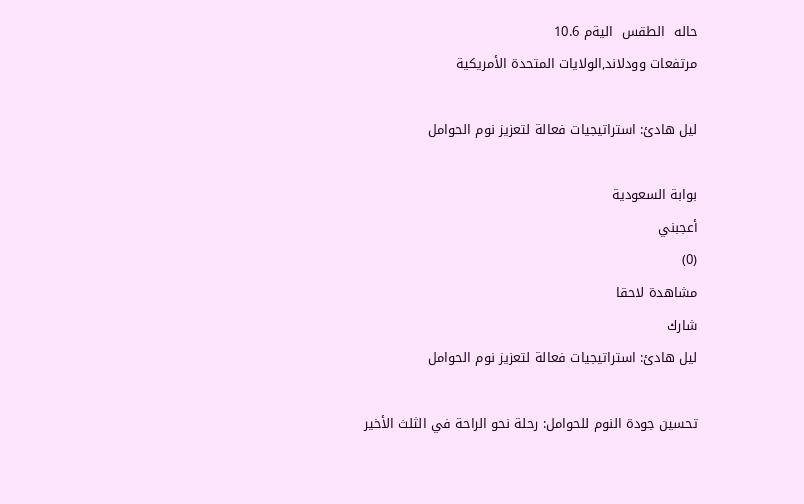حاله  الطقس  اليةم 10.6
مرتفعات وودلاند,الولايات المتحدة الأمريكية

ليل هادئ: استراتيجيات فعالة لتعزيز نوم الحوامل

بوابة السعودية
أعجبني
(0)
مشاهدة لاحقا
شارك
ليل هادئ: استراتيجيات فعالة لتعزيز نوم الحوامل

تحسين جودة النوم للحوامل: رحلة نحو الراحة في الثلث الأخير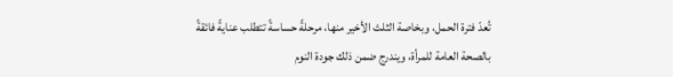تُعدّ فترة الحمل، وبخاصة الثلث الأخير منها، مرحلةً حساسةً تتطلب عنايةً فائقةً بالصحة العامة للمرأة، ويندرج ضمن ذلك جودة النوم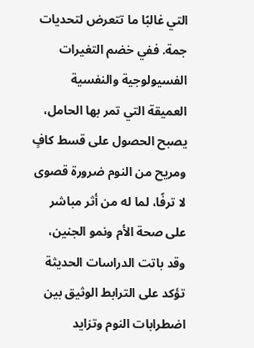التي غالبًا ما تتعرض لتحديات جمة. ففي خضم التغيرات الفسيولوجية والنفسية العميقة التي تمر بها الحامل، يصبح الحصول على قسط كافٍ ومريح من النوم ضرورة قصوى لا ترفًا، لما له من أثر مباشر على صحة الأم ونمو الجنين، وقد باتت الدراسات الحديثة تؤكد على الترابط الوثيق بين اضطرابات النوم وتزايد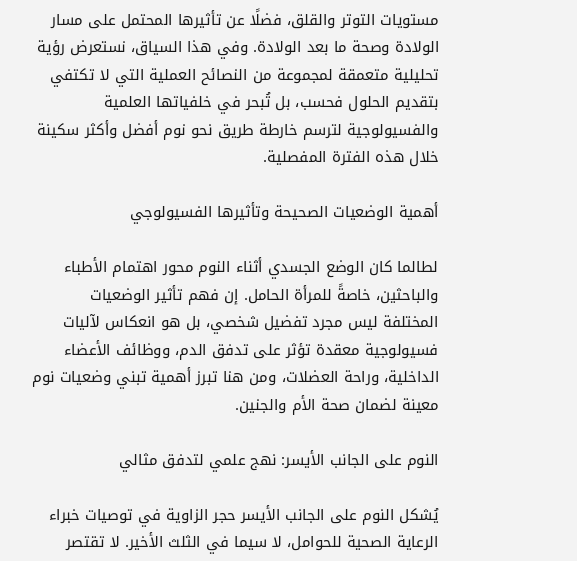مستويات التوتر والقلق، فضلًا عن تأثيرها المحتمل على مسار الولادة وصحة ما بعد الولادة. وفي هذا السياق، نستعرض رؤية تحليلية متعمقة لمجموعة من النصائح العملية التي لا تكتفي بتقديم الحلول فحسب، بل تُبحر في خلفياتها العلمية والفسيولوجية لترسم خارطة طريق نحو نوم أفضل وأكثر سكينة خلال هذه الفترة المفصلية.

أهمية الوضعيات الصحيحة وتأثيرها الفسيولوجي

لطالما كان الوضع الجسدي أثناء النوم محور اهتمام الأطباء والباحثين، خاصةً للمرأة الحامل. إن فهم تأثير الوضعيات المختلفة ليس مجرد تفضيل شخصي، بل هو انعكاس لآليات فسيولوجية معقدة تؤثر على تدفق الدم، ووظائف الأعضاء الداخلية، وراحة العضلات، ومن هنا تبرز أهمية تبني وضعيات نوم معينة لضمان صحة الأم والجنين.

النوم على الجانب الأيسر: نهج علمي لتدفق مثالي

يُشكل النوم على الجانب الأيسر حجر الزاوية في توصيات خبراء الرعاية الصحية للحوامل، لا سيما في الثلث الأخير. لا تقتصر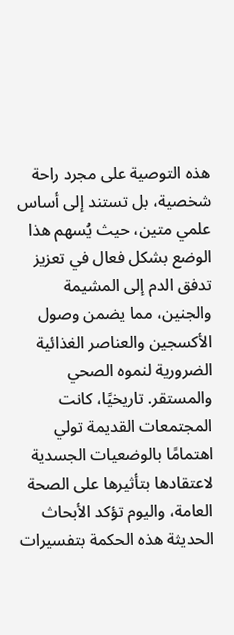هذه التوصية على مجرد راحة شخصية، بل تستند إلى أساس علمي متين، حيث يُسهم هذا الوضع بشكل فعال في تعزيز تدفق الدم إلى المشيمة والجنين، مما يضمن وصول الأكسجين والعناصر الغذائية الضرورية لنموه الصحي والمستقر. تاريخيًا، كانت المجتمعات القديمة تولي اهتمامًا بالوضعيات الجسدية لاعتقادها بتأثيرها على الصحة العامة، واليوم تؤكد الأبحاث الحديثة هذه الحكمة بتفسيرات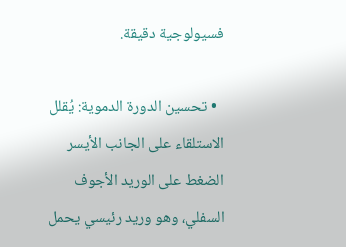فسيولوجية دقيقة.

  • تحسين الدورة الدموية: يُقلل الاستلقاء على الجانب الأيسر الضغط على الوريد الأجوف السفلي، وهو وريد رئيسي يحمل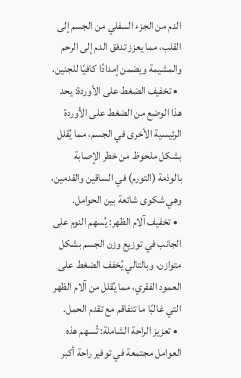الدم من الجزء السفلي من الجسم إلى القلب، مما يعزز تدفق الدم إلى الرحم والمشيمة ويضمن إمدادًا كافيًا للجنين.
  • تخفيف الضغط على الأوردة: يحد هذا الوضع من الضغط على الأوردة الرئيسية الأخرى في الجسم، مما يُقلل بشكل ملحوظ من خطر الإصابة بالوذمة (التورم) في الساقين والقدمين، وهي شكوى شائعة بين الحوامل.
  • تخفيف آلام الظهر: يُسهم النوم على الجانب في توزيع وزن الجسم بشكل متوازن، وبالتالي يُخفف الضغط على العمود الفقري، مما يُقلل من آلام الظهر التي غالبًا ما تتفاقم مع تقدم الحمل.
  • تعزيز الراحة الشاملة: تُسهم هذه العوامل مجتمعة في توفير راحة أكبر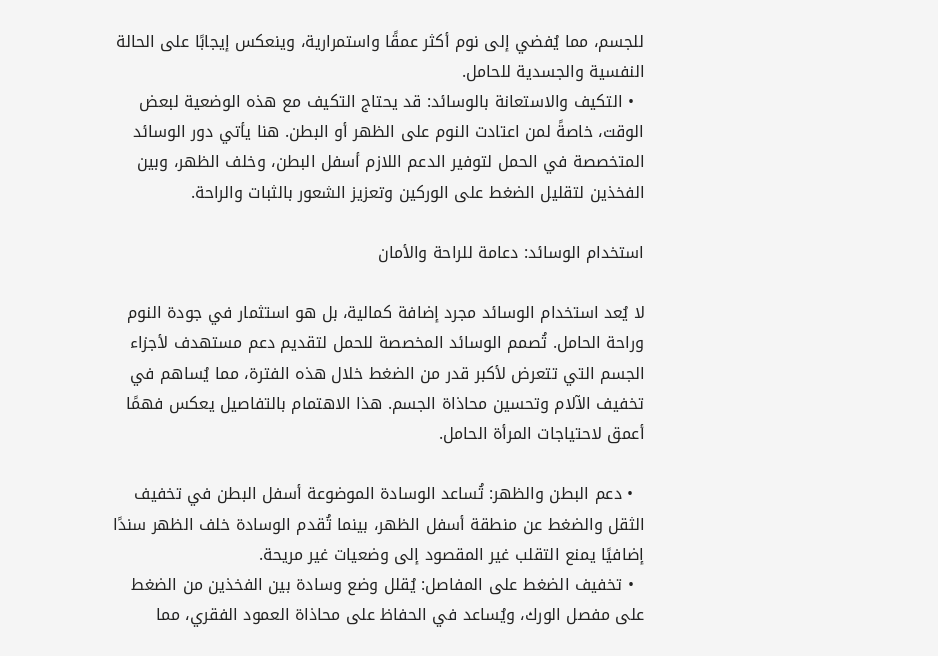للجسم، مما يُفضي إلى نوم أكثر عمقًا واستمرارية، وينعكس إيجابًا على الحالة النفسية والجسدية للحامل.
  • التكيف والاستعانة بالوسائد: قد يحتاج التكيف مع هذه الوضعية لبعض الوقت، خاصةً لمن اعتادت النوم على الظهر أو البطن. هنا يأتي دور الوسائد المتخصصة في الحمل لتوفير الدعم اللازم أسفل البطن، وخلف الظهر، وبين الفخذين لتقليل الضغط على الوركين وتعزيز الشعور بالثبات والراحة.

استخدام الوسائد: دعامة للراحة والأمان

لا يُعد استخدام الوسائد مجرد إضافة كمالية، بل هو استثمار في جودة النوم وراحة الحامل. تُصمم الوسائد المخصصة للحمل لتقديم دعم مستهدف لأجزاء الجسم التي تتعرض لأكبر قدر من الضغط خلال هذه الفترة، مما يُساهم في تخفيف الآلام وتحسين محاذاة الجسم. هذا الاهتمام بالتفاصيل يعكس فهمًا أعمق لاحتياجات المرأة الحامل.

  • دعم البطن والظهر: تُساعد الوسادة الموضوعة أسفل البطن في تخفيف الثقل والضغط عن منطقة أسفل الظهر، بينما تُقدم الوسادة خلف الظهر سندًا إضافيًا يمنع التقلب غير المقصود إلى وضعيات غير مريحة.
  • تخفيف الضغط على المفاصل: يُقلل وضع وسادة بين الفخذين من الضغط على مفصل الورك، ويُساعد في الحفاظ على محاذاة العمود الفقري، مما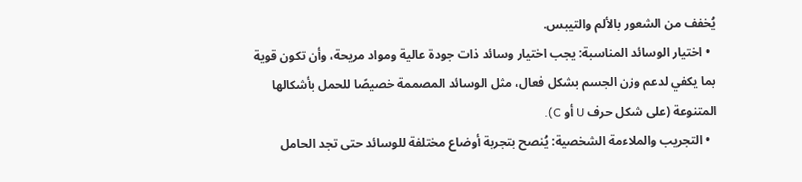يُخفف من الشعور بالألم والتيبس.
  • اختيار الوسائد المناسبة: يجب اختيار وسائد ذات جودة عالية ومواد مريحة، وأن تكون قوية بما يكفي لدعم وزن الجسم بشكل فعال، مثل الوسائد المصممة خصيصًا للحمل بأشكالها المتنوعة (على شكل حرف U أو C).
  • التجريب والملاءمة الشخصية: يُنصح بتجربة أوضاع مختلفة للوسائد حتى تجد الحامل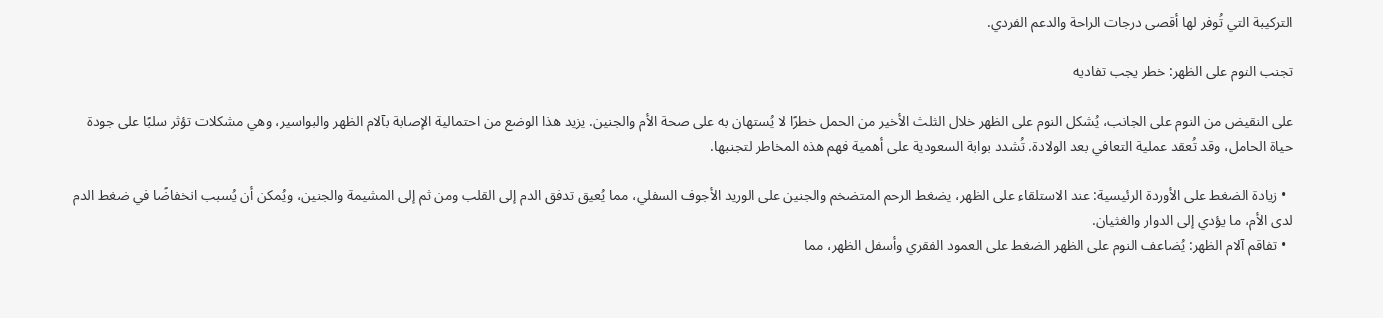التركيبة التي تُوفر لها أقصى درجات الراحة والدعم الفردي.

تجنب النوم على الظهر: خطر يجب تفاديه

على النقيض من النوم على الجانب، يُشكل النوم على الظهر خلال الثلث الأخير من الحمل خطرًا لا يُستهان به على صحة الأم والجنين. يزيد هذا الوضع من احتمالية الإصابة بآلام الظهر والبواسير، وهي مشكلات تؤثر سلبًا على جودة حياة الحامل، وقد تُعقد عملية التعافي بعد الولادة. تُشدد بوابة السعودية على أهمية فهم هذه المخاطر لتجنبها.

  • زيادة الضغط على الأوردة الرئيسية: عند الاستلقاء على الظهر، يضغط الرحم المتضخم والجنين على الوريد الأجوف السفلي، مما يُعيق تدفق الدم إلى القلب ومن ثم إلى المشيمة والجنين، ويُمكن أن يُسبب انخفاضًا في ضغط الدم لدى الأم، ما يؤدي إلى الدوار والغثيان.
  • تفاقم آلام الظهر: يُضاعف النوم على الظهر الضغط على العمود الفقري وأسفل الظهر، مما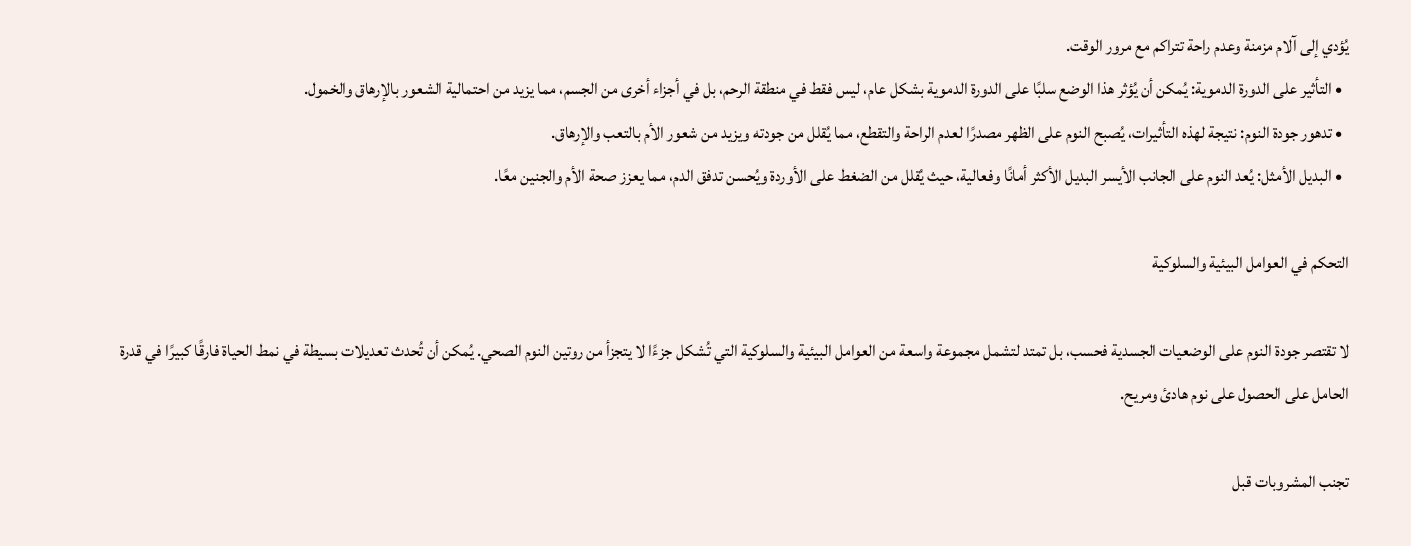يُؤدي إلى آلام مزمنة وعدم راحة تتراكم مع مرور الوقت.
  • التأثير على الدورة الدموية: يُمكن أن يُؤثر هذا الوضع سلبًا على الدورة الدموية بشكل عام، ليس فقط في منطقة الرحم، بل في أجزاء أخرى من الجسم، مما يزيد من احتمالية الشعور بالإرهاق والخمول.
  • تدهور جودة النوم: نتيجة لهذه التأثيرات، يُصبح النوم على الظهر مصدرًا لعدم الراحة والتقطع، مما يُقلل من جودته ويزيد من شعور الأم بالتعب والإرهاق.
  • البديل الأمثل: يُعد النوم على الجانب الأيسر البديل الأكثر أمانًا وفعالية، حيث يُقلل من الضغط على الأوردة ويُحسن تدفق الدم، مما يعزز صحة الأم والجنين معًا.

التحكم في العوامل البيئية والسلوكية

لا تقتصر جودة النوم على الوضعيات الجسدية فحسب، بل تمتد لتشمل مجموعة واسعة من العوامل البيئية والسلوكية التي تُشكل جزءًا لا يتجزأ من روتين النوم الصحي. يُمكن أن تُحدث تعديلات بسيطة في نمط الحياة فارقًا كبيرًا في قدرة الحامل على الحصول على نوم هادئ ومريح.

تجنب المشروبات قبل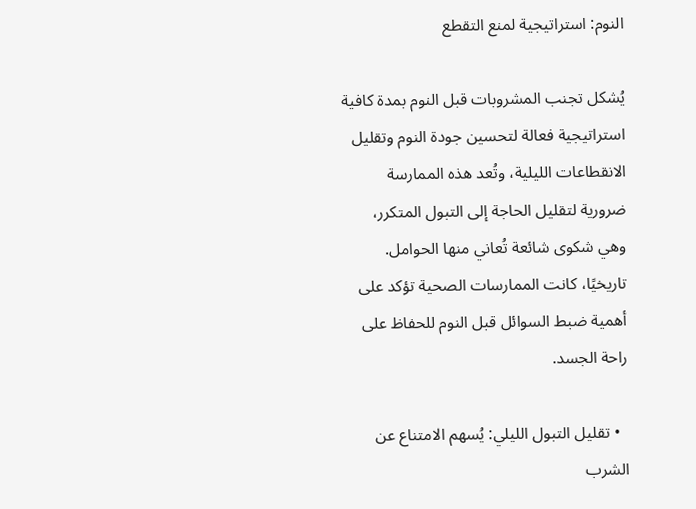النوم: استراتيجية لمنع التقطع

يُشكل تجنب المشروبات قبل النوم بمدة كافية استراتيجية فعالة لتحسين جودة النوم وتقليل الانقطاعات الليلية، وتُعد هذه الممارسة ضرورية لتقليل الحاجة إلى التبول المتكرر، وهي شكوى شائعة تُعاني منها الحوامل. تاريخيًا، كانت الممارسات الصحية تؤكد على أهمية ضبط السوائل قبل النوم للحفاظ على راحة الجسد.

  • تقليل التبول الليلي: يُسهم الامتناع عن الشرب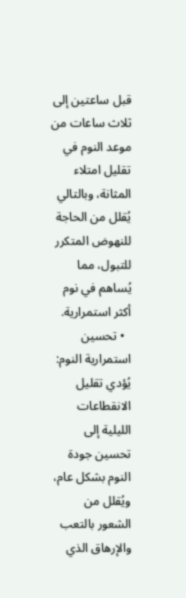قبل ساعتين إلى ثلاث ساعات من موعد النوم في تقليل امتلاء المثانة، وبالتالي يُقلل من الحاجة للنهوض المتكرر للتبول، مما يُساهم في نوم أكثر استمرارية.
  • تحسين استمرارية النوم: يُؤدي تقليل الانقطاعات الليلية إلى تحسين جودة النوم بشكل عام، ويُقلل من الشعور بالتعب والإرهاق الذي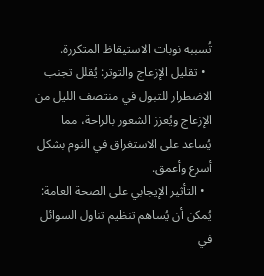تُسببه نوبات الاستيقاظ المتكررة.
  • تقليل الإزعاج والتوتر: يُقلل تجنب الاضطرار للتبول في منتصف الليل من الإزعاج ويُعزز الشعور بالراحة، مما يُساعد على الاستغراق في النوم بشكل أسرع وأعمق.
  • التأثير الإيجابي على الصحة العامة: يُمكن أن يُساهم تنظيم تناول السوائل في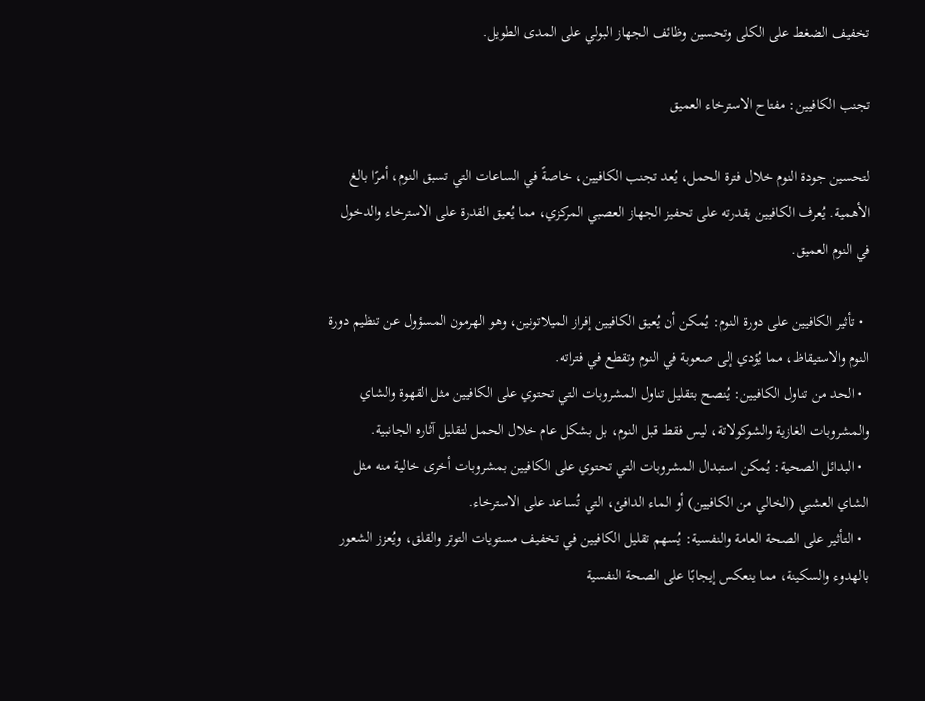تخفيف الضغط على الكلى وتحسين وظائف الجهاز البولي على المدى الطويل.

تجنب الكافيين: مفتاح الاسترخاء العميق

لتحسين جودة النوم خلال فترة الحمل، يُعد تجنب الكافيين، خاصةً في الساعات التي تسبق النوم، أمرًا بالغ الأهمية. يُعرف الكافيين بقدرته على تحفيز الجهاز العصبي المركزي، مما يُعيق القدرة على الاسترخاء والدخول في النوم العميق.

  • تأثير الكافيين على دورة النوم: يُمكن أن يُعيق الكافيين إفراز الميلاتونين، وهو الهرمون المسؤول عن تنظيم دورة النوم والاستيقاظ، مما يُؤدي إلى صعوبة في النوم وتقطع في فتراته.
  • الحد من تناول الكافيين: يُنصح بتقليل تناول المشروبات التي تحتوي على الكافيين مثل القهوة والشاي والمشروبات الغازية والشوكولاتة، ليس فقط قبل النوم، بل بشكل عام خلال الحمل لتقليل آثاره الجانبية.
  • البدائل الصحية: يُمكن استبدال المشروبات التي تحتوي على الكافيين بمشروبات أخرى خالية منه مثل الشاي العشبي (الخالي من الكافيين) أو الماء الدافئ، التي تُساعد على الاسترخاء.
  • التأثير على الصحة العامة والنفسية: يُسهم تقليل الكافيين في تخفيف مستويات التوتر والقلق، ويُعزز الشعور بالهدوء والسكينة، مما ينعكس إيجابًا على الصحة النفسية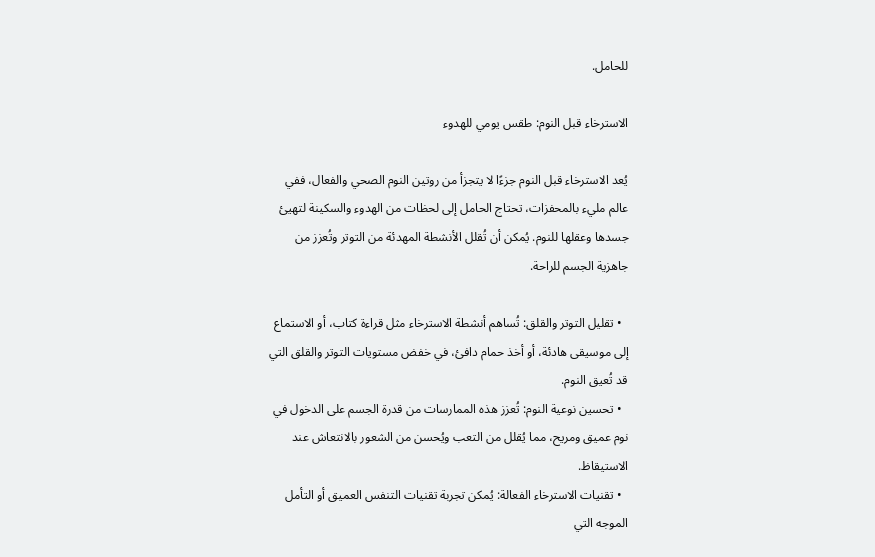للحامل.

الاسترخاء قبل النوم: طقس يومي للهدوء

يُعد الاسترخاء قبل النوم جزءًا لا يتجزأ من روتين النوم الصحي والفعال، ففي عالم مليء بالمحفزات، تحتاج الحامل إلى لحظات من الهدوء والسكينة لتهيئ جسدها وعقلها للنوم. يُمكن أن تُقلل الأنشطة المهدئة من التوتر وتُعزز من جاهزية الجسم للراحة.

  • تقليل التوتر والقلق: تُساهم أنشطة الاسترخاء مثل قراءة كتاب، أو الاستماع إلى موسيقى هادئة، أو أخذ حمام دافئ، في خفض مستويات التوتر والقلق التي قد تُعيق النوم.
  • تحسين نوعية النوم: تُعزز هذه الممارسات من قدرة الجسم على الدخول في نوم عميق ومريح، مما يُقلل من التعب ويُحسن من الشعور بالانتعاش عند الاستيقاظ.
  • تقنيات الاسترخاء الفعالة: يُمكن تجربة تقنيات التنفس العميق أو التأمل الموجه التي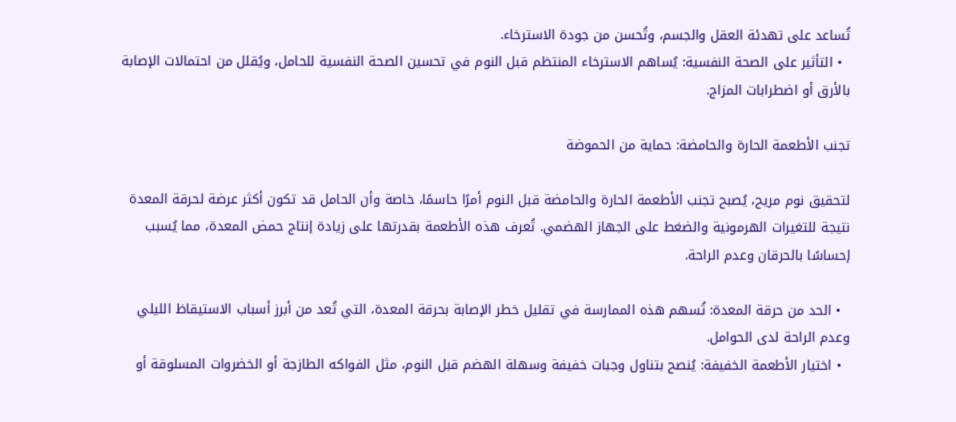تُساعد على تهدئة العقل والجسم، وتُحسن من جودة الاسترخاء.
  • التأثير على الصحة النفسية: يُساهم الاسترخاء المنتظم قبل النوم في تحسين الصحة النفسية للحامل، ويُقلل من احتمالات الإصابة بالأرق أو اضطرابات المزاج.

تجنب الأطعمة الحارة والحامضة: حماية من الحموضة

لتحقيق نوم مريح، يُصبح تجنب الأطعمة الحارة والحامضة قبل النوم أمرًا حاسمًا، خاصة وأن الحامل قد تكون أكثر عرضة لحرقة المعدة نتيجة للتغيرات الهرمونية والضغط على الجهاز الهضمي. تُعرف هذه الأطعمة بقدرتها على زيادة إنتاج حمض المعدة، مما يُسبب إحساسًا بالحرقان وعدم الراحة.

  • الحد من حرقة المعدة: تُسهم هذه الممارسة في تقليل خطر الإصابة بحرقة المعدة، التي تُعد من أبرز أسباب الاستيقاظ الليلي وعدم الراحة لدى الحوامل.
  • اختيار الأطعمة الخفيفة: يُنصح بتناول وجبات خفيفة وسهلة الهضم قبل النوم، مثل الفواكه الطازجة أو الخضروات المسلوقة أو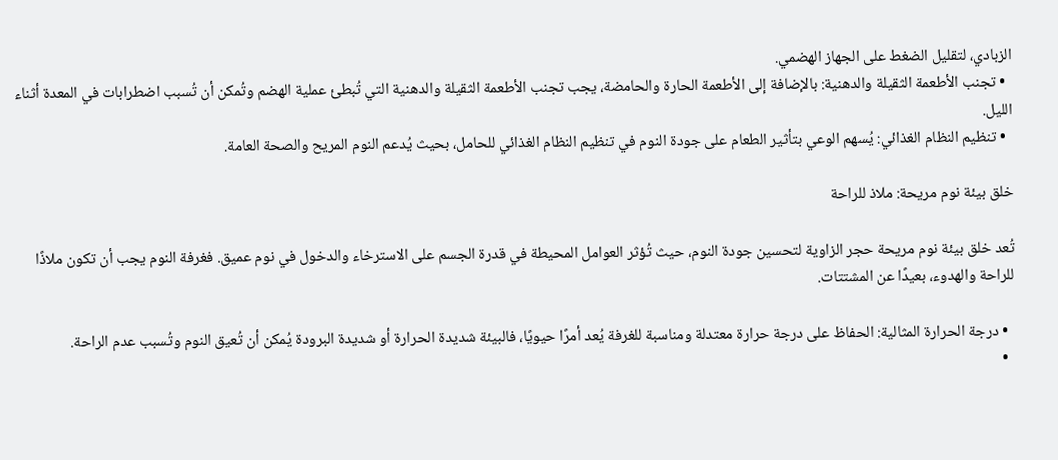الزبادي، لتقليل الضغط على الجهاز الهضمي.
  • تجنب الأطعمة الثقيلة والدهنية: بالإضافة إلى الأطعمة الحارة والحامضة، يجب تجنب الأطعمة الثقيلة والدهنية التي تُبطئ عملية الهضم وتُمكن أن تُسبب اضطرابات في المعدة أثناء الليل.
  • تنظيم النظام الغذائي: يُسهم الوعي بتأثير الطعام على جودة النوم في تنظيم النظام الغذائي للحامل، بحيث يُدعم النوم المريح والصحة العامة.

خلق بيئة نوم مريحة: ملاذ للراحة

تُعد خلق بيئة نوم مريحة حجر الزاوية لتحسين جودة النوم، حيث تُؤثر العوامل المحيطة في قدرة الجسم على الاسترخاء والدخول في نوم عميق. فغرفة النوم يجب أن تكون ملاذًا للراحة والهدوء، بعيدًا عن المشتتات.

  • درجة الحرارة المثالية: الحفاظ على درجة حرارة معتدلة ومناسبة للغرفة يُعد أمرًا حيويًا، فالبيئة شديدة الحرارة أو شديدة البرودة يُمكن أن تُعيق النوم وتُسبب عدم الراحة.
  •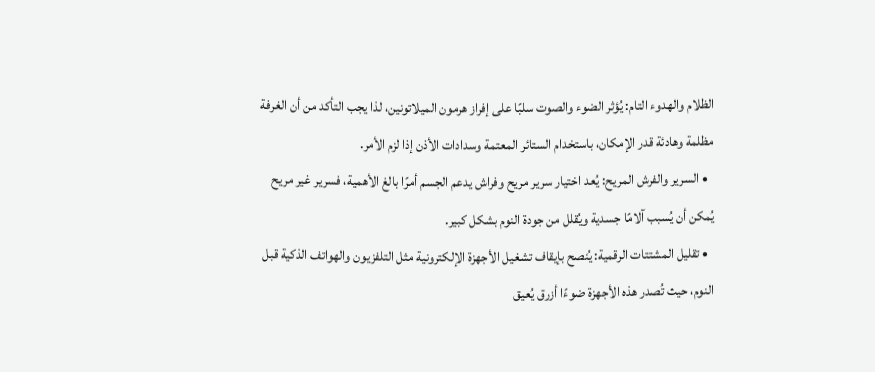الظلام والهدوء التام: يُؤثر الضوء والصوت سلبًا على إفراز هرمون الميلاتونين، لذا يجب التأكد من أن الغرفة مظلمة وهادئة قدر الإمكان، باستخدام الستائر المعتمة وسدادات الأذن إذا لزم الأمر.
  • السرير والفرش المريح: يُعد اختيار سرير مريح وفراش يدعم الجسم أمرًا بالغ الأهمية، فسرير غير مريح يُمكن أن يُسبب آلامًا جسدية ويُقلل من جودة النوم بشكل كبير.
  • تقليل المشتتات الرقمية: يُنصح بإيقاف تشغيل الأجهزة الإلكترونية مثل التلفزيون والهواتف الذكية قبل النوم، حيث تُصدر هذه الأجهزة ضوءًا أزرق يُعيق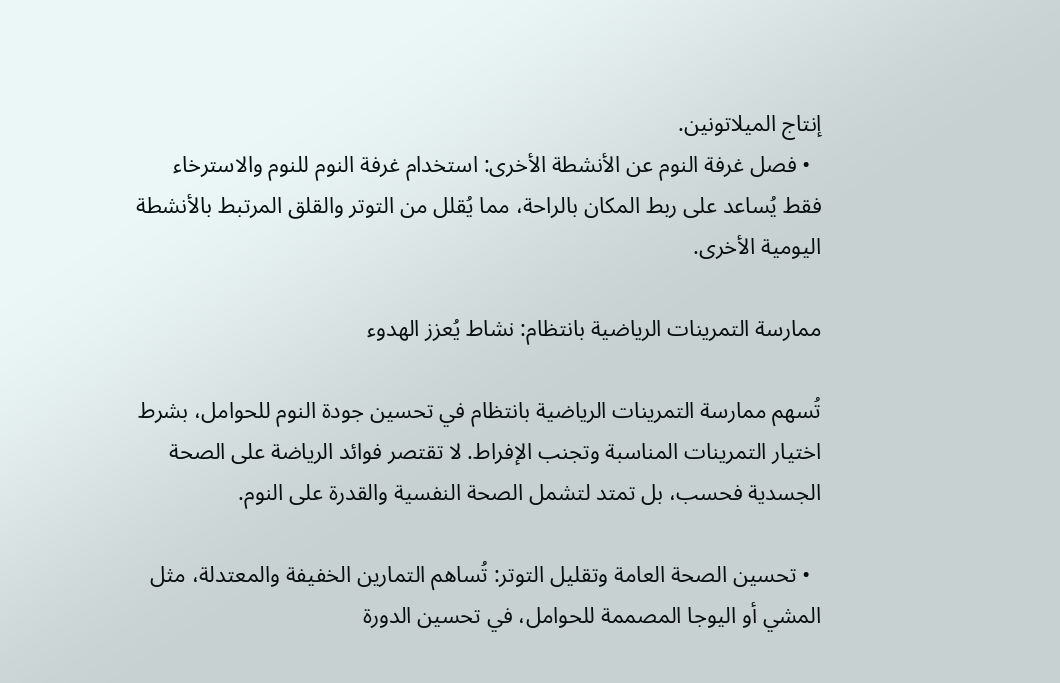إنتاج الميلاتونين.
  • فصل غرفة النوم عن الأنشطة الأخرى: استخدام غرفة النوم للنوم والاسترخاء فقط يُساعد على ربط المكان بالراحة، مما يُقلل من التوتر والقلق المرتبط بالأنشطة اليومية الأخرى.

ممارسة التمرينات الرياضية بانتظام: نشاط يُعزز الهدوء

تُسهم ممارسة التمرينات الرياضية بانتظام في تحسين جودة النوم للحوامل، بشرط اختيار التمرينات المناسبة وتجنب الإفراط. لا تقتصر فوائد الرياضة على الصحة الجسدية فحسب، بل تمتد لتشمل الصحة النفسية والقدرة على النوم.

  • تحسين الصحة العامة وتقليل التوتر: تُساهم التمارين الخفيفة والمعتدلة، مثل المشي أو اليوجا المصممة للحوامل، في تحسين الدورة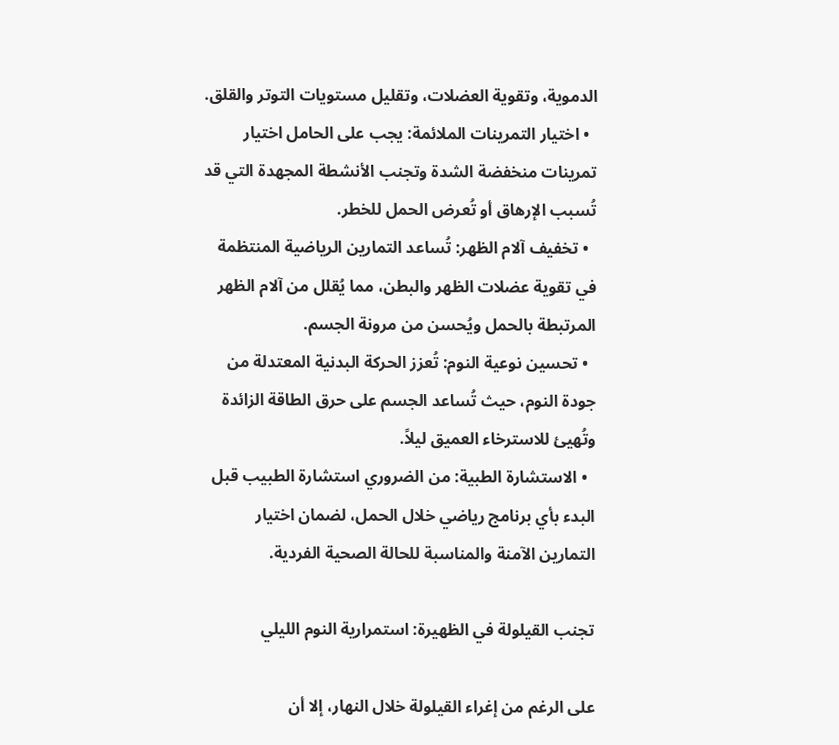الدموية، وتقوية العضلات، وتقليل مستويات التوتر والقلق.
  • اختيار التمرينات الملائمة: يجب على الحامل اختيار تمرينات منخفضة الشدة وتجنب الأنشطة المجهدة التي قد تُسبب الإرهاق أو تُعرض الحمل للخطر.
  • تخفيف آلام الظهر: تُساعد التمارين الرياضية المنتظمة في تقوية عضلات الظهر والبطن، مما يُقلل من آلام الظهر المرتبطة بالحمل ويُحسن من مرونة الجسم.
  • تحسين نوعية النوم: تُعزز الحركة البدنية المعتدلة من جودة النوم، حيث تُساعد الجسم على حرق الطاقة الزائدة وتُهيئ للاسترخاء العميق ليلاً.
  • الاستشارة الطبية: من الضروري استشارة الطبيب قبل البدء بأي برنامج رياضي خلال الحمل، لضمان اختيار التمارين الآمنة والمناسبة للحالة الصحية الفردية.

تجنب القيلولة في الظهيرة: استمرارية النوم الليلي

على الرغم من إغراء القيلولة خلال النهار، إلا أن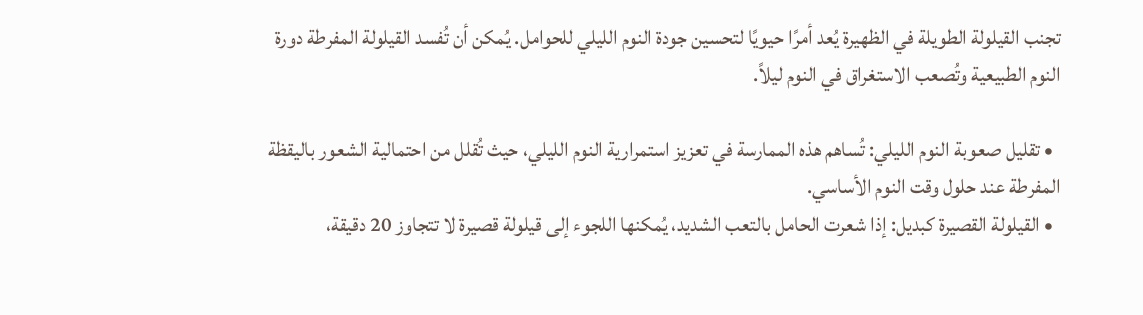تجنب القيلولة الطويلة في الظهيرة يُعد أمرًا حيويًا لتحسين جودة النوم الليلي للحوامل. يُمكن أن تُفسد القيلولة المفرطة دورة النوم الطبيعية وتُصعب الاستغراق في النوم ليلاً.

  • تقليل صعوبة النوم الليلي: تُساهم هذه الممارسة في تعزيز استمرارية النوم الليلي، حيث تُقلل من احتمالية الشعور باليقظة المفرطة عند حلول وقت النوم الأساسي.
  • القيلولة القصيرة كبديل: إذا شعرت الحامل بالتعب الشديد، يُمكنها اللجوء إلى قيلولة قصيرة لا تتجاوز 20 دقيقة،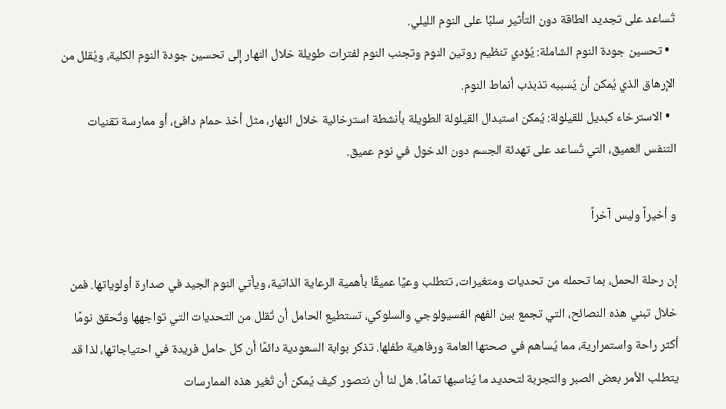تُساعد على تجديد الطاقة دون التأثير سلبًا على النوم الليلي.
  • تحسين جودة النوم الشاملة: يُؤدي تنظيم روتين النوم وتجنب النوم لفترات طويلة خلال النهار إلى تحسين جودة النوم الكلية، ويُقلل من الإرهاق الذي يُمكن أن يُسببه تذبذب أنماط النوم.
  • الاسترخاء كبديل للقيلولة: يُمكن استبدال القيلولة الطويلة بأنشطة استرخائية خلال النهار، مثل أخذ حمام دافئ، أو ممارسة تقنيات التنفس العميق، التي تُساعد على تهدئة الجسم دون الدخول في نوم عميق.

و أخيراً وليس آخراً

إن رحلة الحمل، بما تحمله من تحديات ومتغيرات، تتطلب وعيًا عميقًا بأهمية الرعاية الذاتية، ويأتي النوم الجيد في صدارة أولوياتها. فمن خلال تبني هذه النصائح، التي تجمع بين الفهم الفسيولوجي والسلوكي، تستطيع الحامل أن تُقلل من التحديات التي تواجهها وتُحقق نومًا أكثر راحة واستمرارية، مما يُساهم في صحتها العامة ورفاهية طفلها. تذكر بوابة السعودية دائمًا أن كل حامل فريدة في احتياجاتها، لذا قد يتطلب الأمر بعض الصبر والتجربة لتحديد ما يُناسبها تمامًا. هل لنا أن نتصور كيف يُمكن أن تُغير هذه الممارسات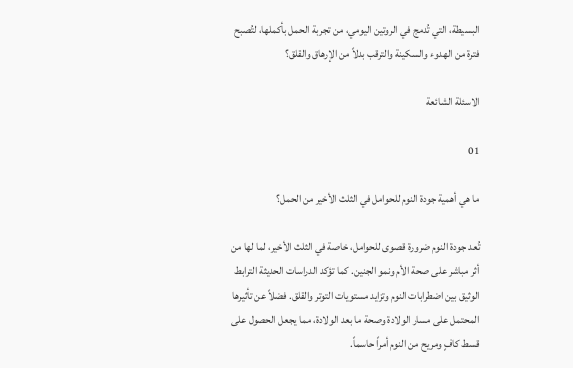البسيطة، التي تُدمج في الروتين اليومي، من تجربة الحمل بأكملها، لتُصبح فترة من الهدوء والسكينة والترقب بدلاً من الإرهاق والقلق؟

الاسئلة الشائعة

01

ما هي أهمية جودة النوم للحوامل في الثلث الأخير من الحمل؟

تُعد جودة النوم ضرورة قصوى للحوامل، خاصة في الثلث الأخير، لما لها من أثر مباشر على صحة الأم ونمو الجنين. كما تؤكد الدراسات الحديثة الترابط الوثيق بين اضطرابات النوم وتزايد مستويات التوتر والقلق. فضلاً عن تأثيرها المحتمل على مسار الولادة وصحة ما بعد الولادة، مما يجعل الحصول على قسط كافٍ ومريح من النوم أمراً حاسماً.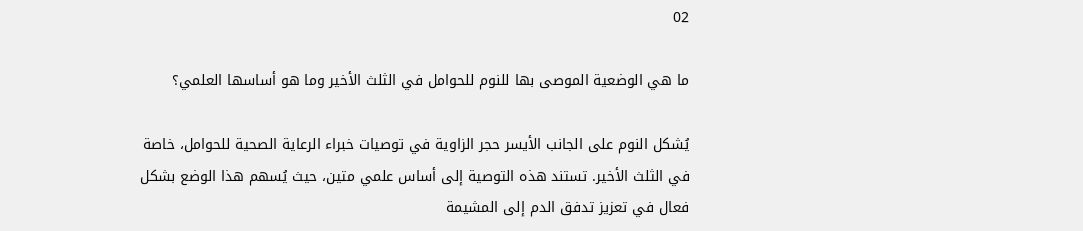02

ما هي الوضعية الموصى بها للنوم للحوامل في الثلث الأخير وما هو أساسها العلمي؟

يُشكل النوم على الجانب الأيسر حجر الزاوية في توصيات خبراء الرعاية الصحية للحوامل، خاصة في الثلث الأخير. تستند هذه التوصية إلى أساس علمي متين، حيث يُسهم هذا الوضع بشكل فعال في تعزيز تدفق الدم إلى المشيمة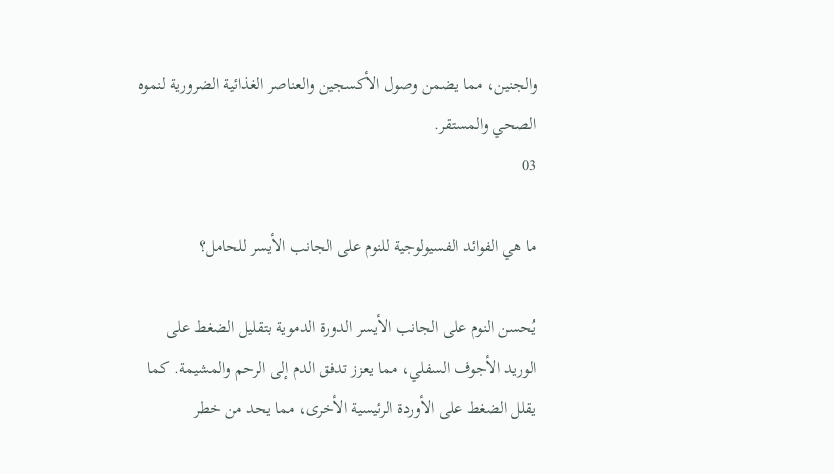والجنين، مما يضمن وصول الأكسجين والعناصر الغذائية الضرورية لنموه الصحي والمستقر.
03

ما هي الفوائد الفسيولوجية للنوم على الجانب الأيسر للحامل؟

يُحسن النوم على الجانب الأيسر الدورة الدموية بتقليل الضغط على الوريد الأجوف السفلي، مما يعزز تدفق الدم إلى الرحم والمشيمة. كما يقلل الضغط على الأوردة الرئيسية الأخرى، مما يحد من خطر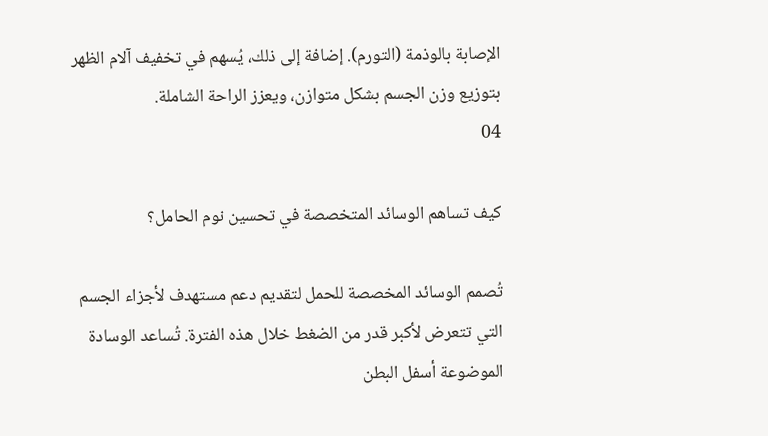الإصابة بالوذمة (التورم). إضافة إلى ذلك، يُسهم في تخفيف آلام الظهر بتوزيع وزن الجسم بشكل متوازن، ويعزز الراحة الشاملة.
04

كيف تساهم الوسائد المتخصصة في تحسين نوم الحامل؟

تُصمم الوسائد المخصصة للحمل لتقديم دعم مستهدف لأجزاء الجسم التي تتعرض لأكبر قدر من الضغط خلال هذه الفترة. تُساعد الوسادة الموضوعة أسفل البطن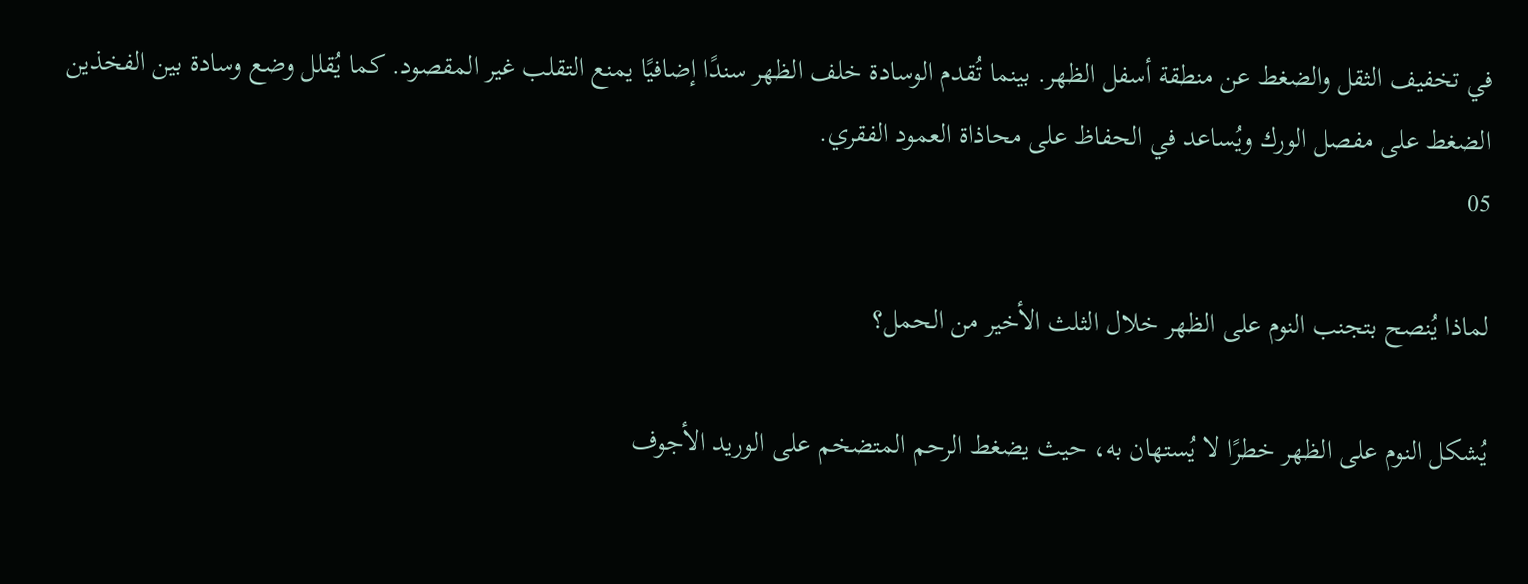في تخفيف الثقل والضغط عن منطقة أسفل الظهر. بينما تُقدم الوسادة خلف الظهر سندًا إضافيًا يمنع التقلب غير المقصود. كما يُقلل وضع وسادة بين الفخذين الضغط على مفصل الورك ويُساعد في الحفاظ على محاذاة العمود الفقري.
05

لماذا يُنصح بتجنب النوم على الظهر خلال الثلث الأخير من الحمل؟

يُشكل النوم على الظهر خطرًا لا يُستهان به، حيث يضغط الرحم المتضخم على الوريد الأجوف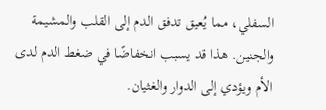السفلي، مما يُعيق تدفق الدم إلى القلب والمشيمة والجنين. هذا قد يسبب انخفاضًا في ضغط الدم لدى الأم ويؤدي إلى الدوار والغثيان.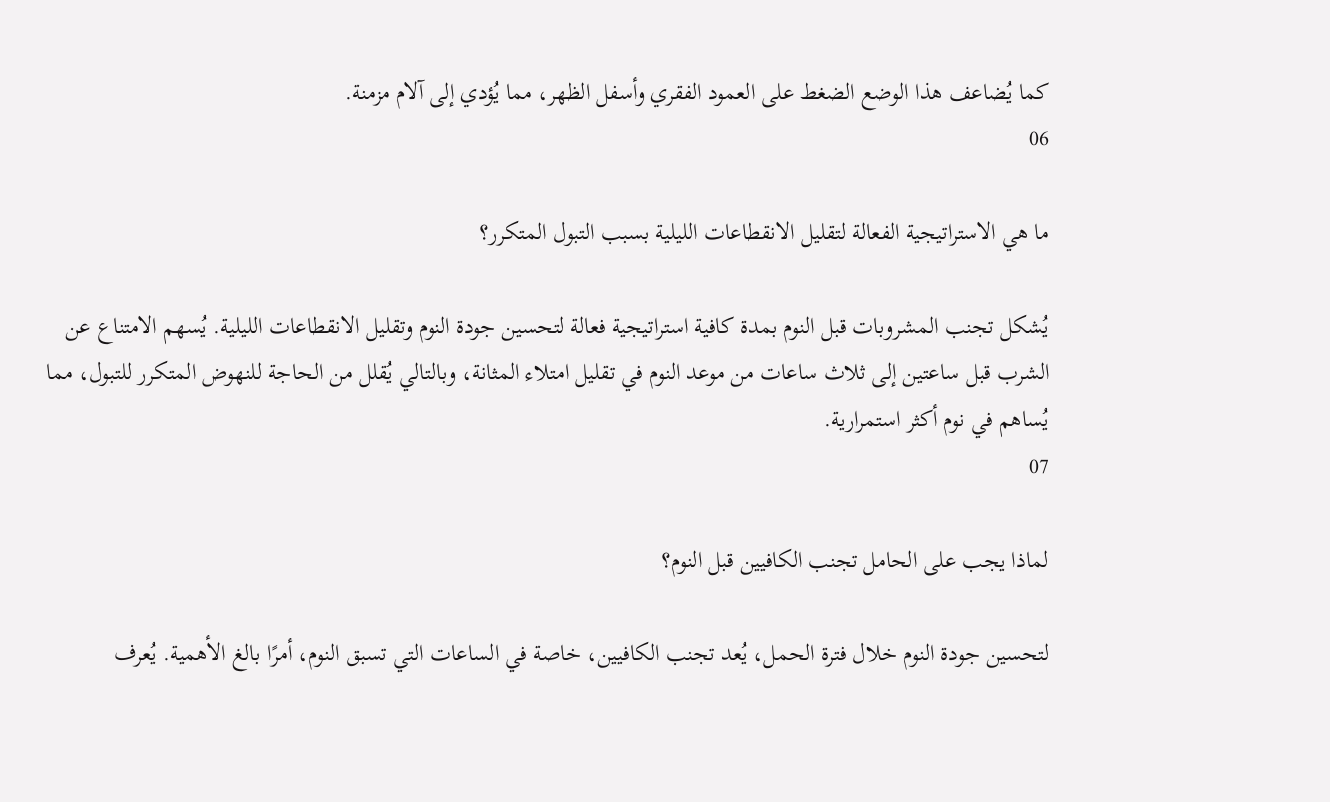كما يُضاعف هذا الوضع الضغط على العمود الفقري وأسفل الظهر، مما يُؤدي إلى آلام مزمنة.
06

ما هي الاستراتيجية الفعالة لتقليل الانقطاعات الليلية بسبب التبول المتكرر؟

يُشكل تجنب المشروبات قبل النوم بمدة كافية استراتيجية فعالة لتحسين جودة النوم وتقليل الانقطاعات الليلية. يُسهم الامتناع عن الشرب قبل ساعتين إلى ثلاث ساعات من موعد النوم في تقليل امتلاء المثانة، وبالتالي يُقلل من الحاجة للنهوض المتكرر للتبول، مما يُساهم في نوم أكثر استمرارية.
07

لماذا يجب على الحامل تجنب الكافيين قبل النوم؟

لتحسين جودة النوم خلال فترة الحمل، يُعد تجنب الكافيين، خاصة في الساعات التي تسبق النوم، أمرًا بالغ الأهمية. يُعرف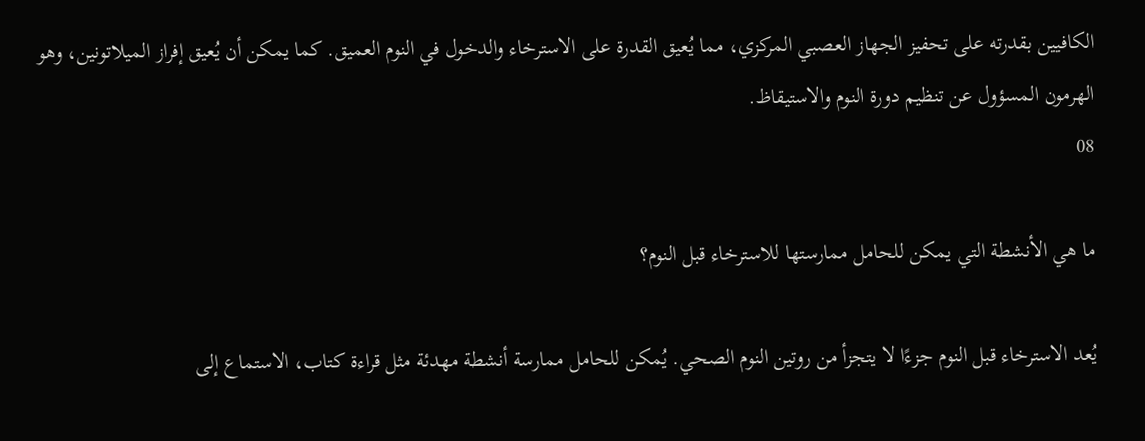الكافيين بقدرته على تحفيز الجهاز العصبي المركزي، مما يُعيق القدرة على الاسترخاء والدخول في النوم العميق. كما يمكن أن يُعيق إفراز الميلاتونين، وهو الهرمون المسؤول عن تنظيم دورة النوم والاستيقاظ.
08

ما هي الأنشطة التي يمكن للحامل ممارستها للاسترخاء قبل النوم؟

يُعد الاسترخاء قبل النوم جزءًا لا يتجزأ من روتين النوم الصحي. يُمكن للحامل ممارسة أنشطة مهدئة مثل قراءة كتاب، الاستماع إلى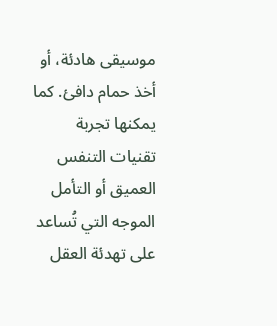موسيقى هادئة، أو أخذ حمام دافئ. كما يمكنها تجربة تقنيات التنفس العميق أو التأمل الموجه التي تُساعد على تهدئة العقل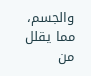والجسم، مما يقلل من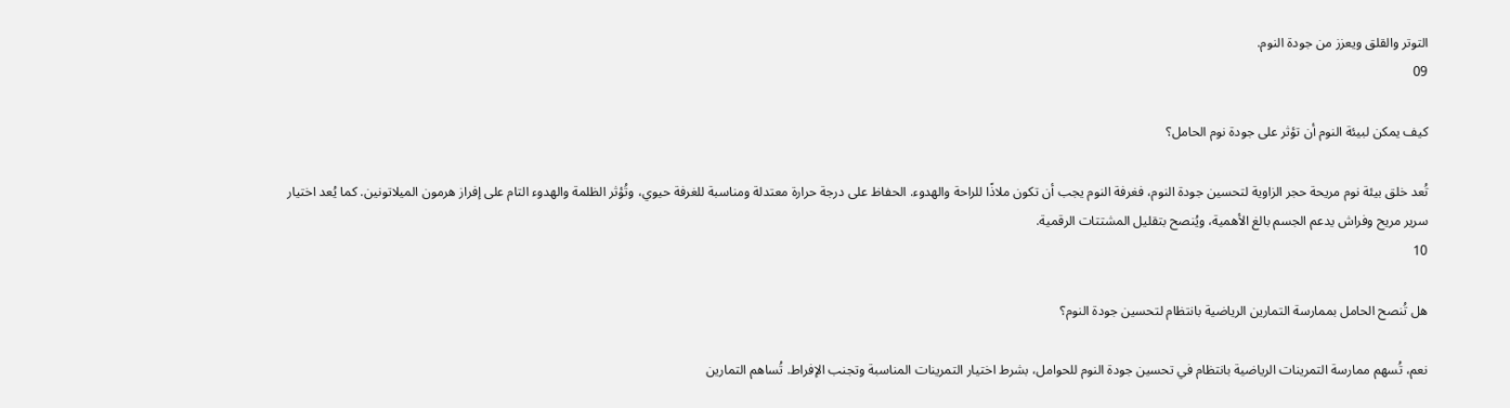التوتر والقلق ويعزز من جودة النوم.
09

كيف يمكن لبيئة النوم أن تؤثر على جودة نوم الحامل؟

تُعد خلق بيئة نوم مريحة حجر الزاوية لتحسين جودة النوم، فغرفة النوم يجب أن تكون ملاذًا للراحة والهدوء. الحفاظ على درجة حرارة معتدلة ومناسبة للغرفة حيوي، وتُؤثر الظلمة والهدوء التام على إفراز هرمون الميلاتونين. كما يُعد اختيار سرير مريح وفراش يدعم الجسم بالغ الأهمية، ويُنصح بتقليل المشتتات الرقمية.
10

هل تُنصح الحامل بممارسة التمارين الرياضية بانتظام لتحسين جودة النوم؟

نعم، تُسهم ممارسة التمرينات الرياضية بانتظام في تحسين جودة النوم للحوامل، بشرط اختيار التمرينات المناسبة وتجنب الإفراط. تُساهم التمارين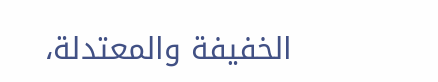الخفيفة والمعتدلة،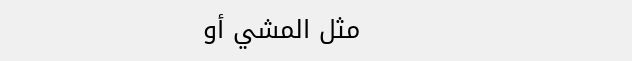مثل المشي أو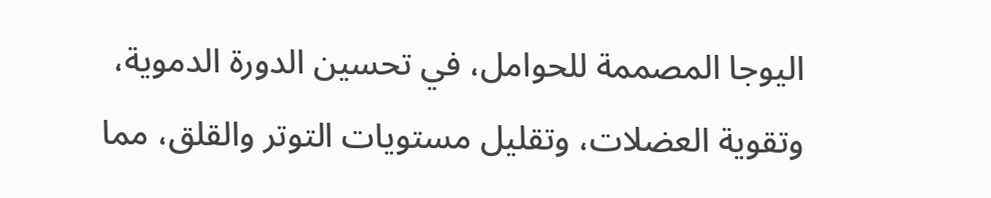اليوجا المصممة للحوامل، في تحسين الدورة الدموية، وتقوية العضلات، وتقليل مستويات التوتر والقلق، مما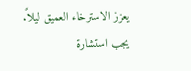يعزز الاسترخاء العميق ليلاً. يجب استشارة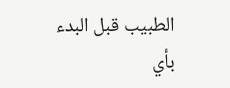الطبيب قبل البدء بأي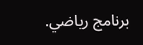برنامج رياضي.